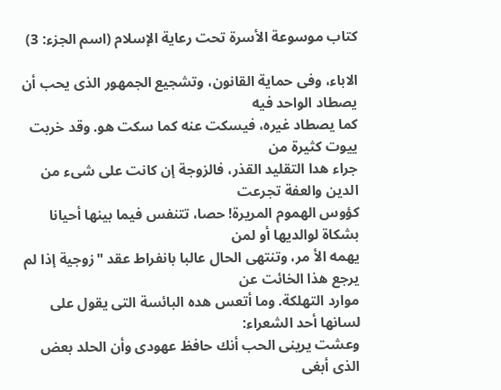كتاب موسوعة الأسرة تحت رعاية الإسلام (اسم الجزء: 3)

الاباء، وفى حماية القانون، وتشجيع الجمهور الذى يحب أن يصطاد الواحد فيه
كما يصطاد غيره، فيسكت عنه كما سكت هو. وقد خربت ييوت كثيرة من
جراء هدا التقليد القذر، فالزوجة إن كانت على شىء من الدين والعفة تجرعت
كؤوس الهموم المريرة! حصا، تتنفس فيما بينها أحيانا بشكاة لوالديها أو لمن
يهمه الأ مر، وتنتهى الحال عالبا بانفراط عقد "زوجية إذا لم يرجع هذا الخائت عن
موارد التهلكة. وما أتعس هده البائسة التى يقول على لسانها أحد الشعراء:
وعشت يرينى الحب أنك حافظ عهودى وأن الحلد بعض الذى أبغى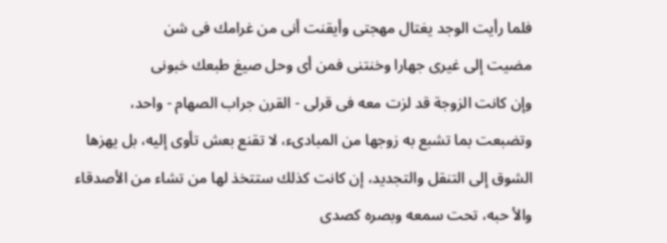فلما رأيت الوجد يغتال مهجتى وأيقنت أنى من غرامك فى شن
مضيت إلى غيرى جهارا وخنتنى فمن أى وحل صيغ طبعك خبونى
وإن كانت الزوجة قد لزت معه فى قرلى - القرن جراب الصهام - واحد،
وتضبعت بما تشبع به زوجها من المبادىء، لا تقنع بعش تأوى إليه، بل يهزها
الشوق إلى التنقل والتجديد، إن كانت كذلك ستتخذ لها من تشاء من الأصدقاء
والأ حبه، تحت سمعه وبصره كصدى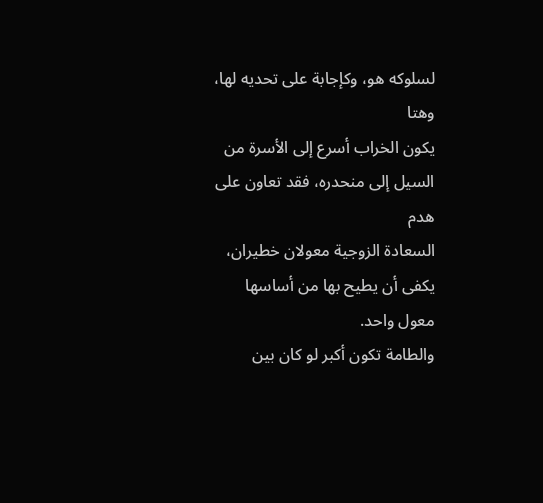لسلوكه هو، وكإجابة على تحديه لها، وهتا
يكون الخراب أسرع إلى الأسرة من السيل إلى منحدره، فقد تعاون على هدم
السعادة الزوجية معولان خطيران، يكفى أن يطيح بها من أساسها معول واحد.
والطامة تكون أكبر لو كان بين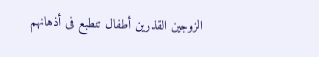الزوجين القذرين أطفال تنطبع فى أذهانهم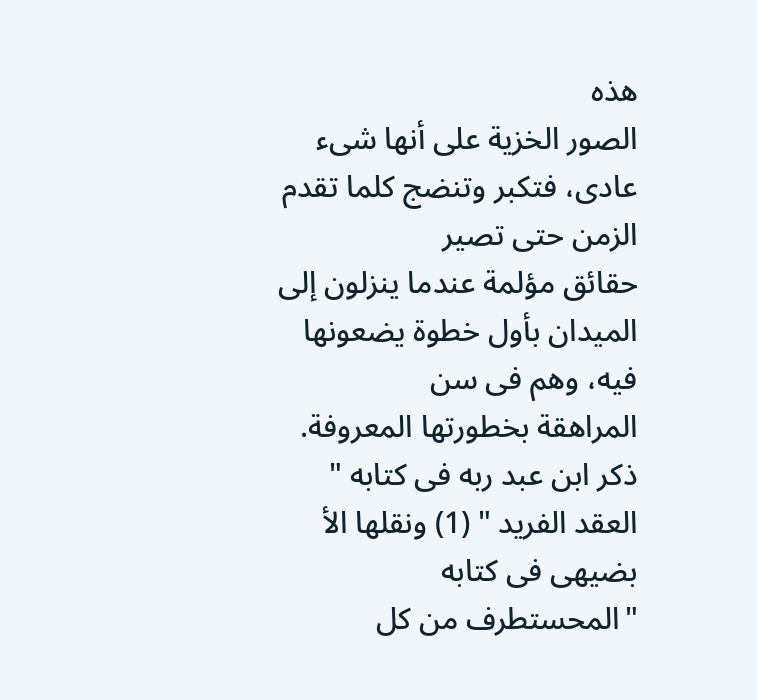هذه
الصور الخزية على أنها شىء عادى، فتكبر وتنضج كلما تقدم الزمن حتى تصير
حقائق مؤلمة عندما ينزلون إلى الميدان بأول خطوة يضعونها فيه، وهم فى سن
المراهقة بخطورتها المعروفة.
ذكر ابن عبد ربه فى كتابه " العقد الفريد " (1) ونقلها الأ بضيهى فى كتابه
"المحستطرف من كل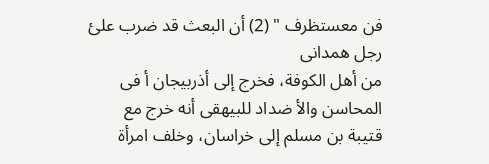فن معستظرف " (2) أن البعث قد ضرب علئ رجل همدانى
من أهل الكوفة، فخرج إلى أذربيجان أ فى المحاسن والأ ضداد للبيهقى أنه خرج مع
قتيبة بن مسلم إلى خراسان، وخلف امرأة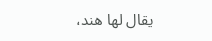يقال لها هند،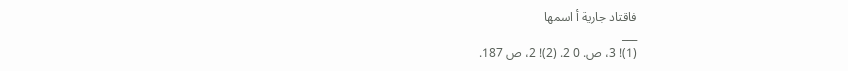فاقتاد جارية أ اسمها
___
(1)! 3، ص. 0 2. (2)! 2، ص 187.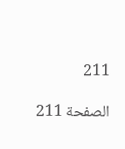211

الصفحة 211